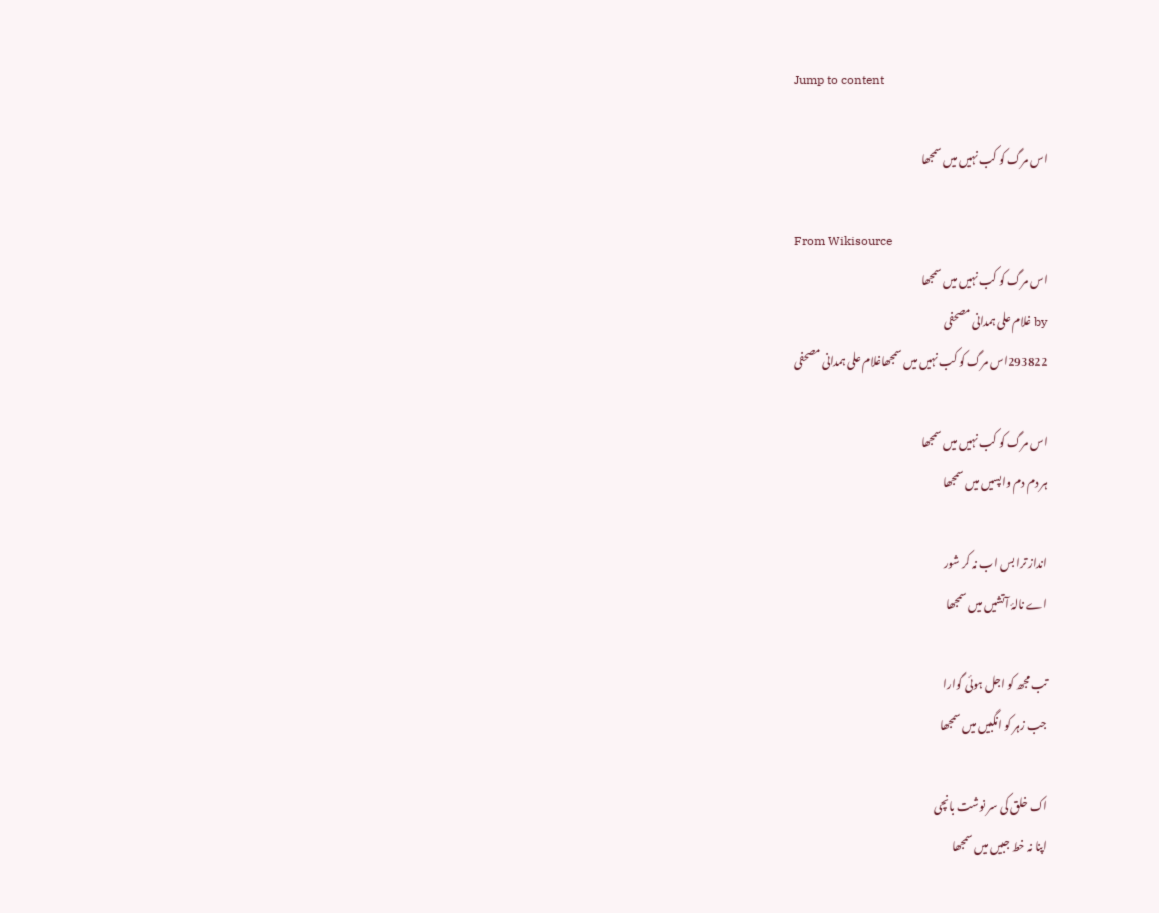Jump to content

اس مرگ کو کب نہیں میں سمجھا

From Wikisource
اس مرگ کو کب نہیں میں سمجھا
by غلام علی ہمدانی مصحفی
293822اس مرگ کو کب نہیں میں سمجھاغلام علی ہمدانی مصحفی

اس مرگ کو کب نہیں میں سمجھا
ہر دم دم واپسیں میں سمجھا

انداز ترا بس اب نہ کر شور
اے نالۂ آتشیں میں سمجھا

تب مجھ کو اجل ہوئی گوارا
جب زہر کو انگبیں میں سمجھا

اک خلق کی سر نوشت بانچی
اپنا نہ خط جبیں میں سمجھا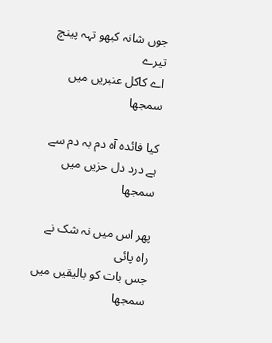جوں شانہ کبھو تہہ پینچ تیرے
اے کاکل عنبریں میں سمجھا

کیا فائدہ آہ دم بہ دم سے
ہے درد دل حزیں میں سمجھا

پھر اس میں نہ شک نے راہ پائی
جس بات کو بالیقیں میں سمجھا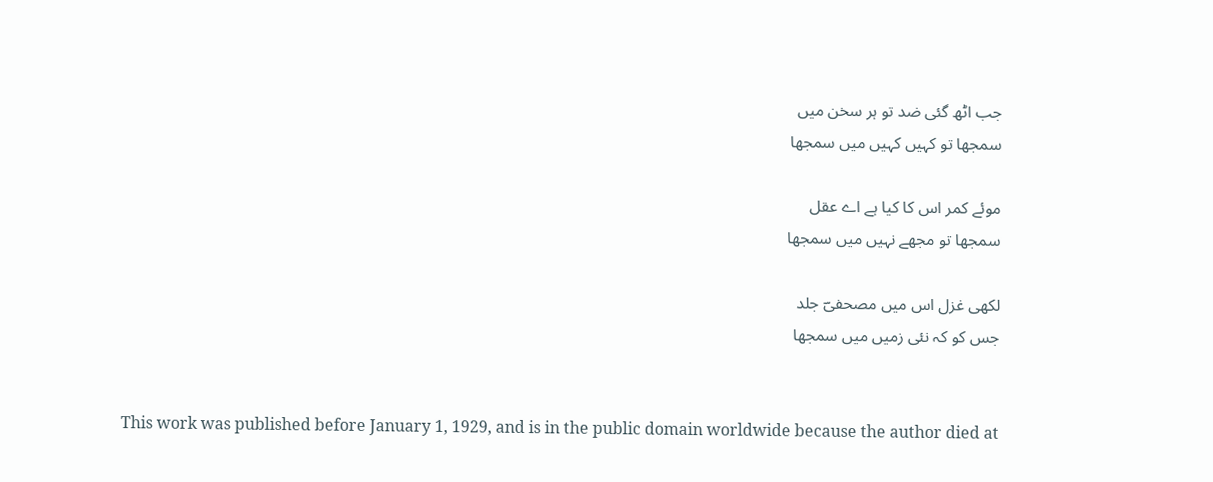جب اٹھ گئی ضد تو ہر سخن میں
سمجھا تو کہیں کہیں میں سمجھا

موئے کمر اس کا کیا ہے اے عقل
سمجھا تو مجھے نہیں میں سمجھا

لکھی غزل اس میں مصحفیؔ جلد
جس کو کہ نئی زمیں میں سمجھا


This work was published before January 1, 1929, and is in the public domain worldwide because the author died at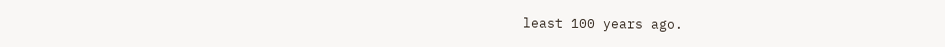least 100 years ago.